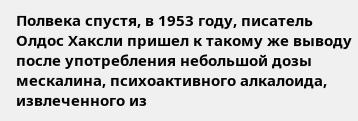Полвека спустя, в 1953 году, писатель Олдос Хаксли пришел к такому же выводу после употребления небольшой дозы мескалина, психоактивного алкалоида, извлеченного из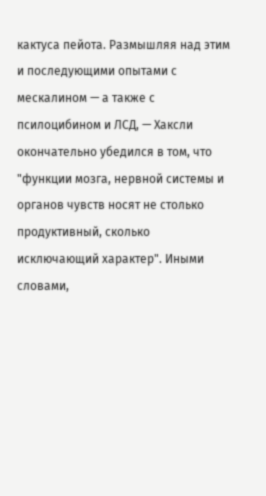кактуса пейота. Размышляя над этим и последующими опытами с мескалином — а также с псилоцибином и ЛСД, — Хаксли окончательно убедился в том, что "функции мозга, нервной системы и органов чувств носят не столько продуктивный, сколько исключающий характер". Иными словами,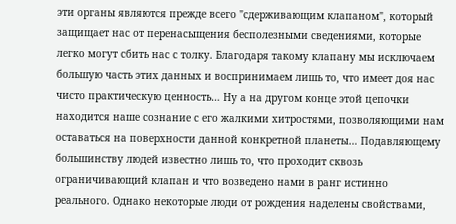эти органы являются прежде всего "сдерживающим клапаном", который защищает нас от перенасыщения бесполезными сведениями, которые легко могут сбить нас с толку. Благодаря такому клапану мы исключаем большую часть этих данных и воспринимаем лишь то, что имеет доя нас чисто практическую ценность… Ну а на другом конце этой цепочки находится наше сознание с его жалкими хитростями, позволяющими нам оставаться на поверхности данной конкретной планеты… Подавляющему большинству людей известно лишь то, что проходит сквозь ограничивающий клапан и что возведено нами в ранг истинно реального. Однако некоторые люди от рождения наделены свойствами,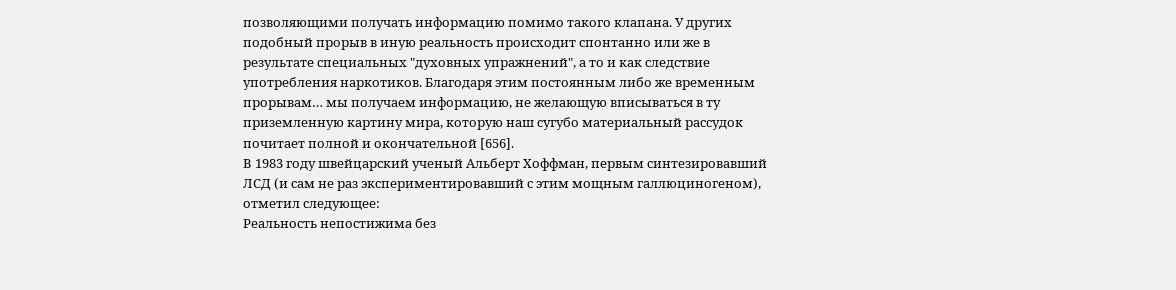позволяющими получать информацию помимо такого клапана. У других подобный прорыв в иную реальность происходит спонтанно или же в результате специальных "духовных упражнений", а то и как следствие употребления наркотиков. Благодаря этим постоянным либо же временным прорывам… мы получаем информацию, не желающую вписываться в ту приземленную картину мира, которую наш сугубо материальный рассудок почитает полной и окончательной [656].
В 1983 году швейцарский ученый Альберт Хоффман, первым синтезировавший ЛСД (и сам не раз экспериментировавший с этим мощным галлюциногеном), отметил следующее:
Реальность непостижима без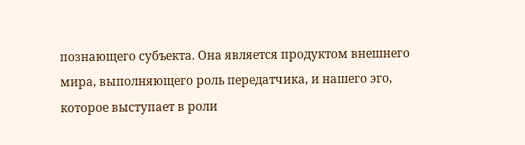познающего субъекта. Она является продуктом внешнего мира, выполняющего роль передатчика, и нашего эго, которое выступает в роли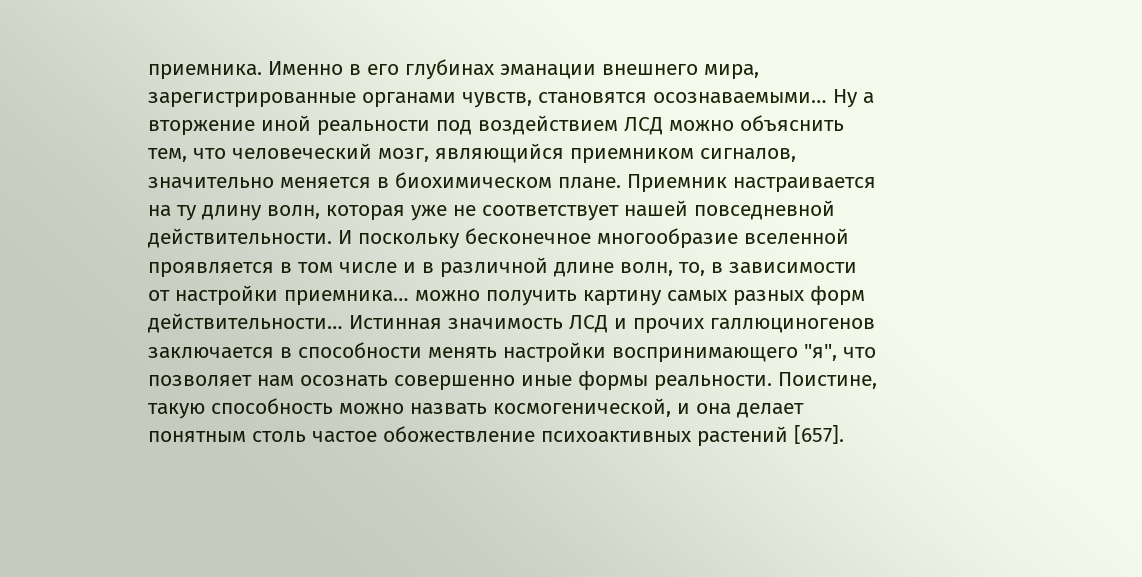приемника. Именно в его глубинах эманации внешнего мира, зарегистрированные органами чувств, становятся осознаваемыми… Ну а вторжение иной реальности под воздействием ЛСД можно объяснить тем, что человеческий мозг, являющийся приемником сигналов, значительно меняется в биохимическом плане. Приемник настраивается на ту длину волн, которая уже не соответствует нашей повседневной действительности. И поскольку бесконечное многообразие вселенной проявляется в том числе и в различной длине волн, то, в зависимости от настройки приемника… можно получить картину самых разных форм действительности… Истинная значимость ЛСД и прочих галлюциногенов заключается в способности менять настройки воспринимающего "я", что позволяет нам осознать совершенно иные формы реальности. Поистине, такую способность можно назвать космогенической, и она делает понятным столь частое обожествление психоактивных растений [657].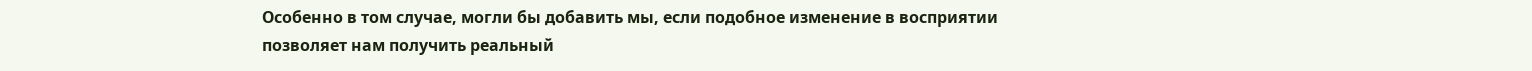Особенно в том случае, могли бы добавить мы, если подобное изменение в восприятии позволяет нам получить реальный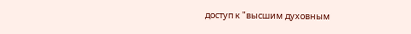доступ к "высшим духовным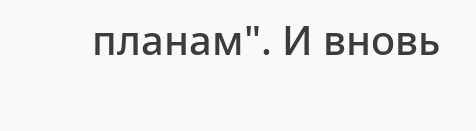планам". И вновь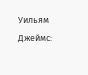Уильям Джеймс: